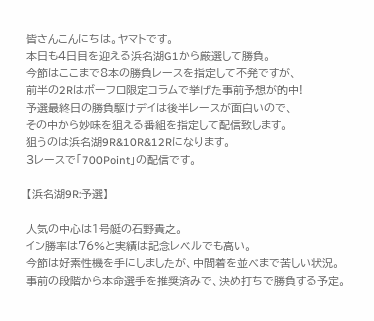皆さんこんにちは。ヤマトです。
本日も4日目を迎える浜名湖G1から厳選して勝負。
今節はここまで8本の勝負レースを指定して不発ですが、
前半の2Rはボーフロ限定コラムで挙げた事前予想が的中!
予選最終日の勝負駆けデイは後半レースが面白いので、
その中から妙味を狙える番組を指定して配信致します。
狙うのは浜名湖9R&10R&12Rになります。
3レースで「700Point」の配信です。

【浜名湖9R:予選】

人気の中心は1号艇の石野貴之。
イン勝率は76%と実績は記念レベルでも高い。
今節は好素性機を手にしましたが、中間着を並べまで苦しい状況。
事前の段階から本命選手を推奨済みで、決め打ちで勝負する予定。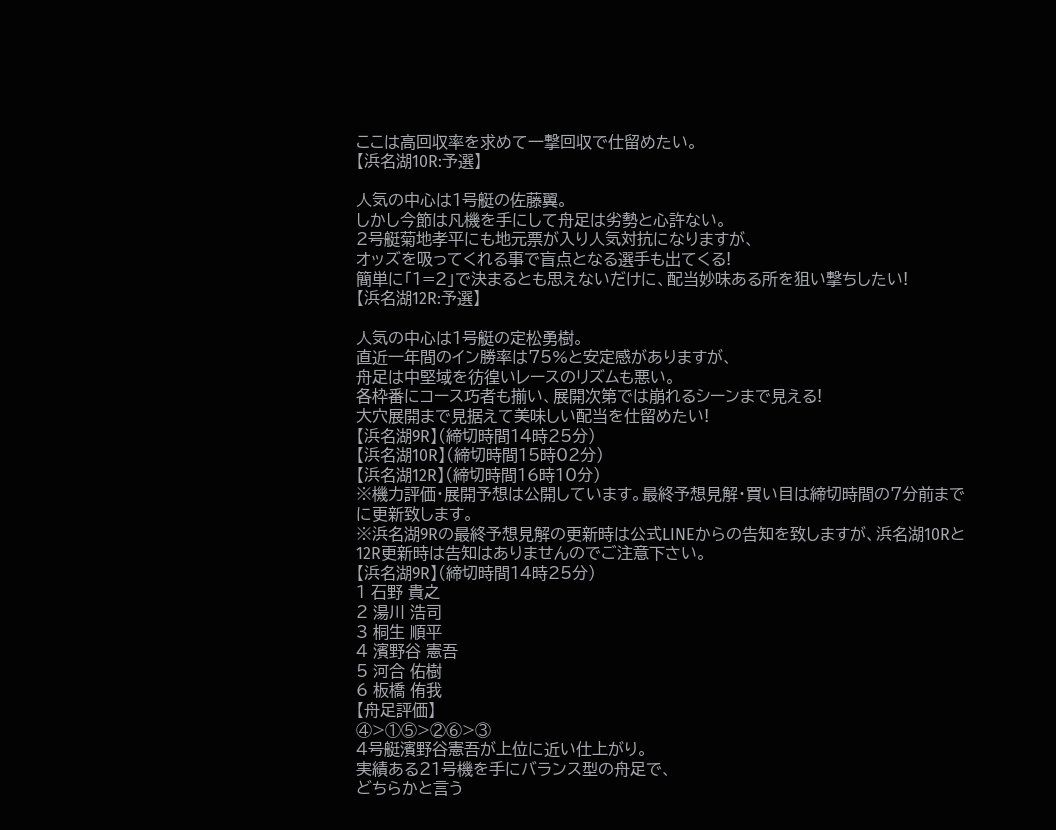ここは高回収率を求めて一撃回収で仕留めたい。
【浜名湖10R:予選】

人気の中心は1号艇の佐藤翼。
しかし今節は凡機を手にして舟足は劣勢と心許ない。
2号艇菊地孝平にも地元票が入り人気対抗になりますが、
オッズを吸ってくれる事で盲点となる選手も出てくる!
簡単に「1=2」で決まるとも思えないだけに、配当妙味ある所を狙い撃ちしたい!
【浜名湖12R:予選】

人気の中心は1号艇の定松勇樹。
直近一年間のイン勝率は75%と安定感がありますが、
舟足は中堅域を彷徨いレースのリズムも悪い。
各枠番にコース巧者も揃い、展開次第では崩れるシーンまで見える!
大穴展開まで見据えて美味しい配当を仕留めたい!
【浜名湖9R】(締切時間14時25分)
【浜名湖10R】(締切時間15時02分)
【浜名湖12R】(締切時間16時10分)
※機力評価・展開予想は公開しています。最終予想見解・買い目は締切時間の7分前までに更新致します。
※浜名湖9Rの最終予想見解の更新時は公式LINEからの告知を致しますが、浜名湖10Rと12R更新時は告知はありませんのでご注意下さい。
【浜名湖9R】(締切時間14時25分)
1 石野 貴之
2 湯川 浩司
3 桐生 順平
4 濱野谷 憲吾
5 河合 佑樹
6 板橋 侑我
【舟足評価】
④>①⑤>②⑥>③
4号艇濱野谷憲吾が上位に近い仕上がり。
実績ある21号機を手にバランス型の舟足で、
どちらかと言う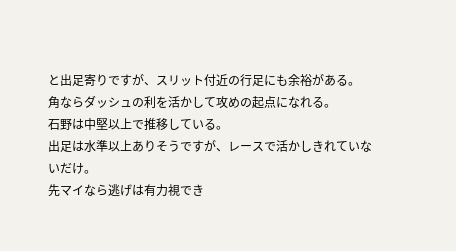と出足寄りですが、スリット付近の行足にも余裕がある。
角ならダッシュの利を活かして攻めの起点になれる。
石野は中堅以上で推移している。
出足は水準以上ありそうですが、レースで活かしきれていないだけ。
先マイなら逃げは有力視でき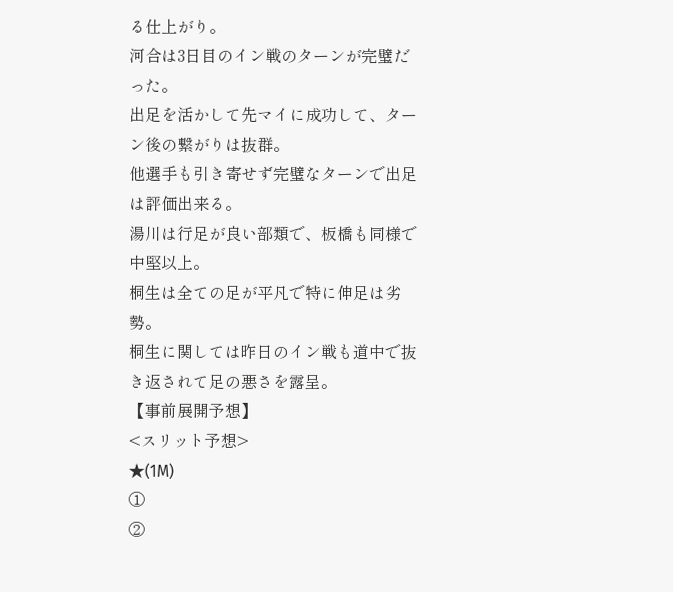る仕上がり。
河合は3日目のイン戦のターンが完璧だった。
出足を活かして先マイに成功して、ターン後の繋がりは抜群。
他選手も引き寄せず完璧なターンで出足は評価出来る。
湯川は行足が良い部類で、板橋も同様で中堅以上。
桐生は全ての足が平凡で特に伸足は劣勢。
桐生に関しては昨日のイン戦も道中で抜き返されて足の悪さを露呈。
【事前展開予想】
<スリット予想>
★(1M)
①
②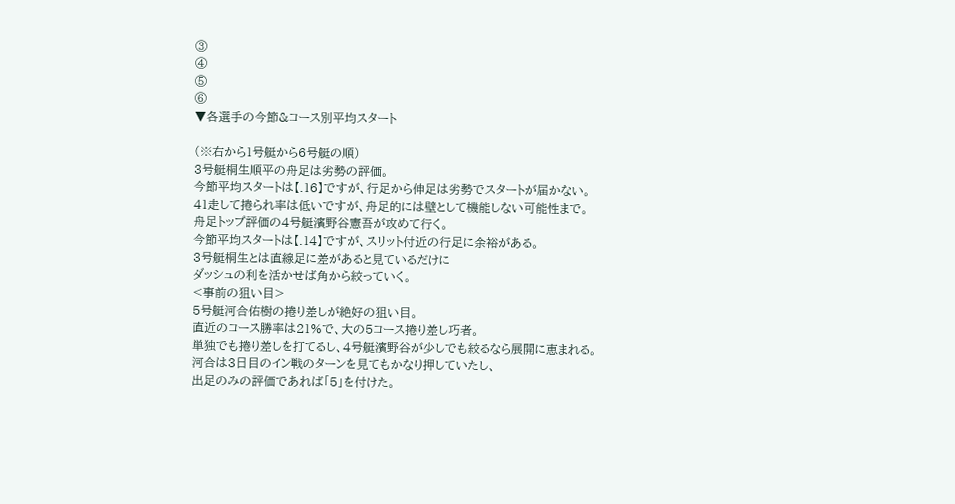③
④
⑤
⑥
▼各選手の今節&コース別平均スタート

(※右から1号艇から6号艇の順)
3号艇桐生順平の舟足は劣勢の評価。
今節平均スタートは【.16】ですが、行足から伸足は劣勢でスタートが届かない。
41走して捲られ率は低いですが、舟足的には壁として機能しない可能性まで。
舟足トップ評価の4号艇濱野谷憲吾が攻めて行く。
今節平均スタートは【.14】ですが、スリット付近の行足に余裕がある。
3号艇桐生とは直線足に差があると見ているだけに
ダッシュの利を活かせば角から絞っていく。
<事前の狙い目>
5号艇河合佑樹の捲り差しが絶好の狙い目。
直近のコース勝率は21%で、大の5コース捲り差し巧者。
単独でも捲り差しを打てるし、4号艇濱野谷が少しでも絞るなら展開に恵まれる。
河合は3日目のイン戦のターンを見てもかなり押していたし、
出足のみの評価であれば「5」を付けた。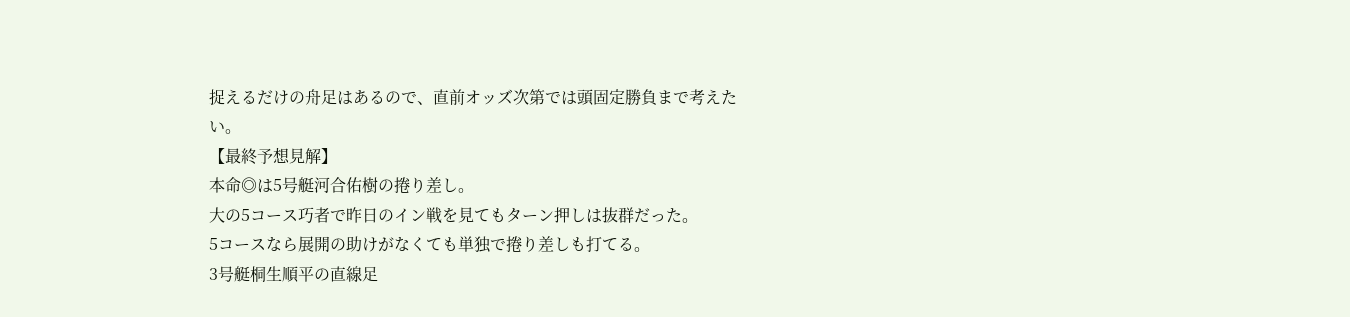捉えるだけの舟足はあるので、直前オッズ次第では頭固定勝負まで考えたい。
【最終予想見解】
本命◎は5号艇河合佑樹の捲り差し。
大の5コース巧者で昨日のイン戦を見てもターン押しは抜群だった。
5コースなら展開の助けがなくても単独で捲り差しも打てる。
3号艇桐生順平の直線足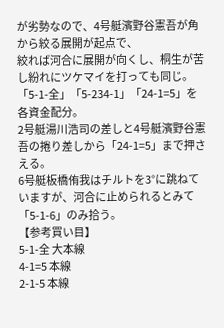が劣勢なので、4号艇濱野谷憲吾が角から絞る展開が起点で、
絞れば河合に展開が向くし、桐生が苦し紛れにツケマイを打っても同じ。
「5-1-全」「5-234-1」「24-1=5」を各資金配分。
2号艇湯川浩司の差しと4号艇濱野谷憲吾の捲り差しから「24-1=5」まで押さえる。
6号艇板橋侑我はチルトを3°に跳ねていますが、河合に止められるとみて「5-1-6」のみ拾う。
【参考買い目】
5-1-全 大本線
4-1=5 本線
2-1-5 本線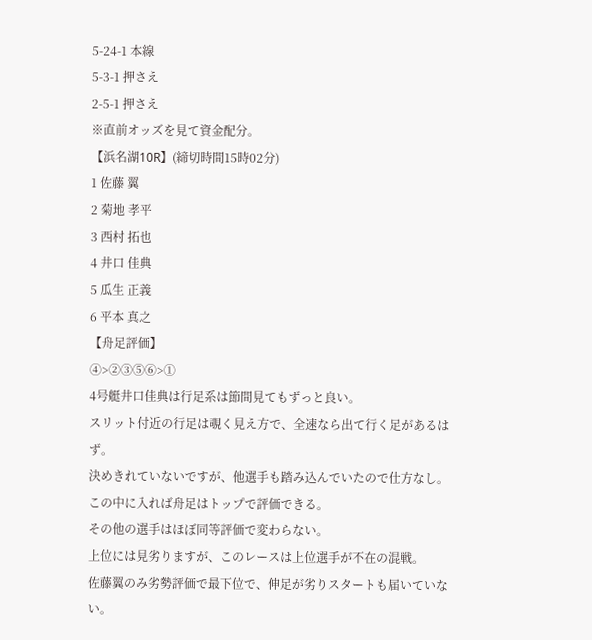5-24-1 本線
5-3-1 押さえ
2-5-1 押さえ
※直前オッズを見て資金配分。
【浜名湖10R】(締切時間15時02分)
1 佐藤 翼
2 菊地 孝平
3 西村 拓也
4 井口 佳典
5 瓜生 正義
6 平本 真之
【舟足評価】
④>②③⑤⑥>①
4号艇井口佳典は行足系は節間見てもずっと良い。
スリット付近の行足は覗く見え方で、全速なら出て行く足があるはず。
決めきれていないですが、他選手も踏み込んでいたので仕方なし。
この中に入れば舟足はトップで評価できる。
その他の選手はほぼ同等評価で変わらない。
上位には見劣りますが、このレースは上位選手が不在の混戦。
佐藤翼のみ劣勢評価で最下位で、伸足が劣りスタートも届いていない。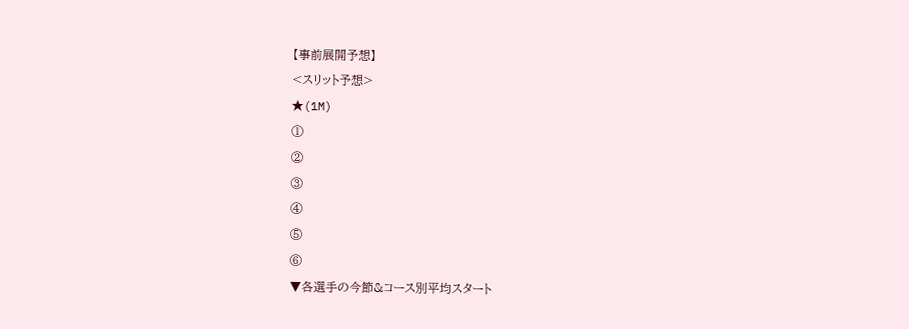【事前展開予想】
<スリット予想>
★(1M)
①
②
③
④
⑤
⑥
▼各選手の今節&コース別平均スタート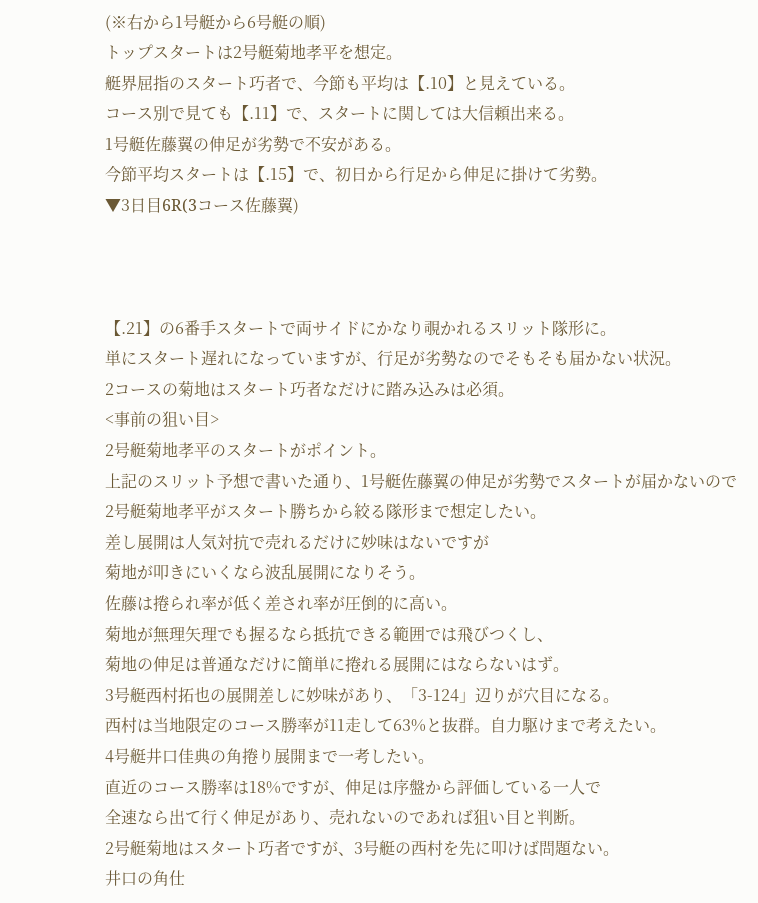(※右から1号艇から6号艇の順)
トップスタートは2号艇菊地孝平を想定。
艇界屈指のスタート巧者で、今節も平均は【.10】と見えている。
コース別で見ても【.11】で、スタートに関しては大信頼出来る。
1号艇佐藤翼の伸足が劣勢で不安がある。
今節平均スタートは【.15】で、初日から行足から伸足に掛けて劣勢。
▼3日目6R(3コース佐藤翼)



【.21】の6番手スタートで両サイドにかなり覗かれるスリット隊形に。
単にスタート遅れになっていますが、行足が劣勢なのでそもそも届かない状況。
2コースの菊地はスタート巧者なだけに踏み込みは必須。
<事前の狙い目>
2号艇菊地孝平のスタートがポイント。
上記のスリット予想で書いた通り、1号艇佐藤翼の伸足が劣勢でスタートが届かないので
2号艇菊地孝平がスタート勝ちから絞る隊形まで想定したい。
差し展開は人気対抗で売れるだけに妙味はないですが
菊地が叩きにいくなら波乱展開になりそう。
佐藤は捲られ率が低く差され率が圧倒的に高い。
菊地が無理矢理でも握るなら抵抗できる範囲では飛びつくし、
菊地の伸足は普通なだけに簡単に捲れる展開にはならないはず。
3号艇西村拓也の展開差しに妙味があり、「3-124」辺りが穴目になる。
西村は当地限定のコース勝率が11走して63%と抜群。自力駆けまで考えたい。
4号艇井口佳典の角捲り展開まで一考したい。
直近のコース勝率は18%ですが、伸足は序盤から評価している一人で
全速なら出て行く伸足があり、売れないのであれば狙い目と判断。
2号艇菊地はスタート巧者ですが、3号艇の西村を先に叩けば問題ない。
井口の角仕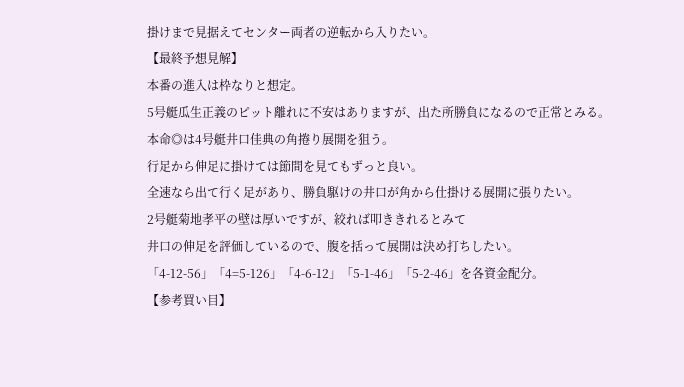掛けまで見据えてセンター両者の逆転から入りたい。
【最終予想見解】
本番の進入は枠なりと想定。
5号艇瓜生正義のピット離れに不安はありますが、出た所勝負になるので正常とみる。
本命◎は4号艇井口佳典の角捲り展開を狙う。
行足から伸足に掛けては節間を見てもずっと良い。
全速なら出て行く足があり、勝負駆けの井口が角から仕掛ける展開に張りたい。
2号艇菊地孝平の壁は厚いですが、絞れば叩ききれるとみて
井口の伸足を評価しているので、腹を括って展開は決め打ちしたい。
「4-12-56」「4=5-126」「4-6-12」「5-1-46」「5-2-46」を各資金配分。
【参考買い目】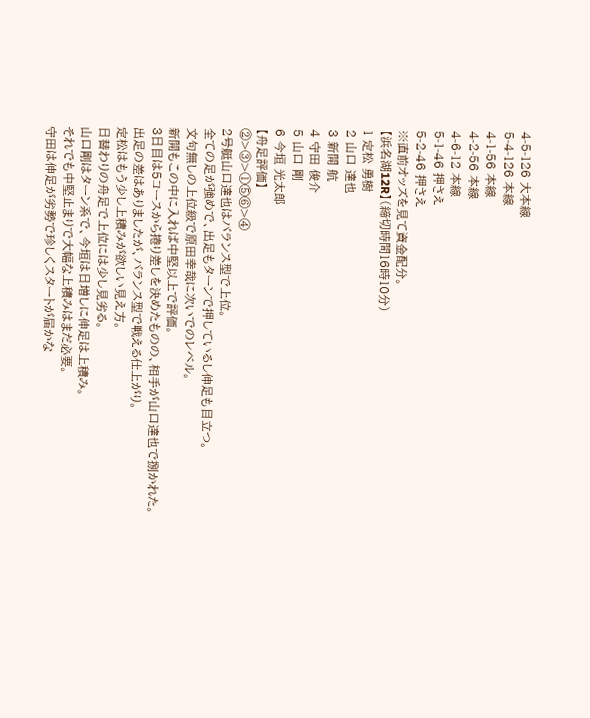4-5-126 大本線
5-4-126 本線
4-1-56 本線
4-2-56 本線
4-6-12 本線
5-1-46 押さえ
5-2-46 押さえ
※直前オッズを見て資金配分。
【浜名湖12R】(締切時間16時10分)
1 定松 勇樹
2 山口 達也
3 新開 航
4 守田 俊介
5 山口 剛
6 今垣 光太郎
【舟足評価】
②>③>①⑤⑥>④
2号艇山口達也はバランス型で上位。
全ての足が強めで、出足もターンで押しているし伸足も目立つ。
文句無しの上位級で原田幸哉に次いでのレベル。
新開もこの中に入れば中堅以上で評価。
3日目は5コースから捲り差しを決めたものの、相手が山口達也で捌かれた。
出足の差はありましたが、バランス型で戦える仕上がり。
定松はもう少し上積みが欲しい見え方。
日替わりの舟足で上位には少し見劣る。
山口剛はターン系で、今垣は日増しに伸足は上積み。
それでも中堅止まりで大幅な上積みはまだ必要。
守田は伸足が劣勢で珍しくスタートが届かな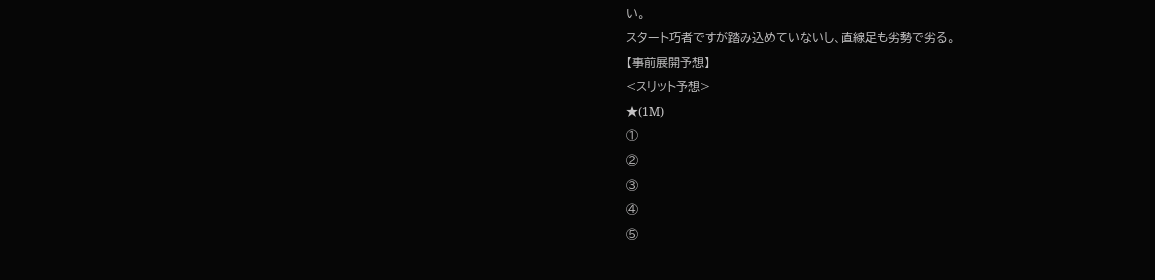い。
スタート巧者ですが踏み込めていないし、直線足も劣勢で劣る。
【事前展開予想】
<スリット予想>
★(1M)
①
②
③
④
⑤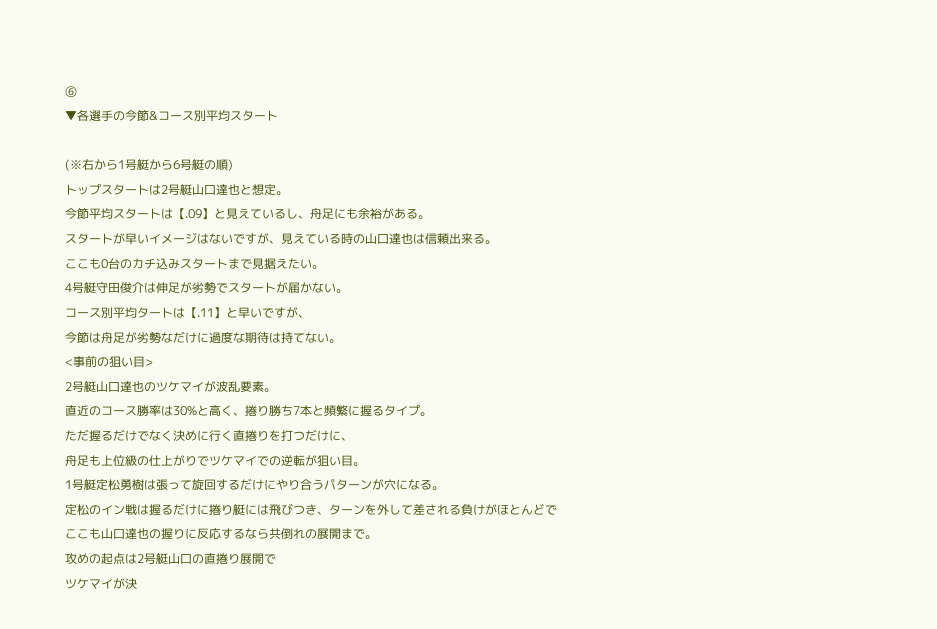⑥
▼各選手の今節&コース別平均スタート

(※右から1号艇から6号艇の順)
トップスタートは2号艇山口達也と想定。
今節平均スタートは【.09】と見えているし、舟足にも余裕がある。
スタートが早いイメージはないですが、見えている時の山口達也は信頼出来る。
ここも0台のカチ込みスタートまで見据えたい。
4号艇守田俊介は伸足が劣勢でスタートが届かない。
コース別平均タートは【.11】と早いですが、
今節は舟足が劣勢なだけに過度な期待は持てない。
<事前の狙い目>
2号艇山口達也のツケマイが波乱要素。
直近のコース勝率は30%と高く、捲り勝ち7本と頻繁に握るタイプ。
ただ握るだけでなく決めに行く直捲りを打つだけに、
舟足も上位級の仕上がりでツケマイでの逆転が狙い目。
1号艇定松勇樹は張って旋回するだけにやり合うパターンが穴になる。
定松のイン戦は握るだけに捲り艇には飛びつき、ターンを外して差される負けがほとんどで
ここも山口達也の握りに反応するなら共倒れの展開まで。
攻めの起点は2号艇山口の直捲り展開で
ツケマイが決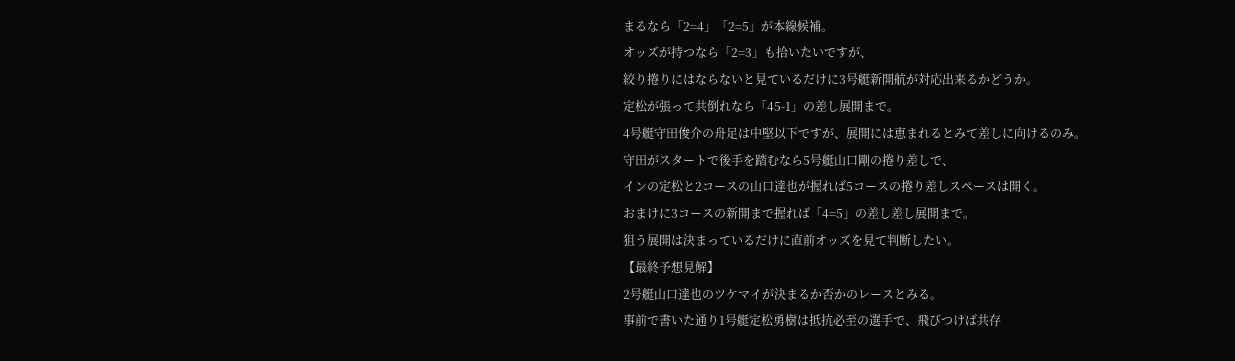まるなら「2=4」「2=5」が本線候補。
オッズが持つなら「2=3」も拾いたいですが、
絞り捲りにはならないと見ているだけに3号艇新開航が対応出来るかどうか。
定松が張って共倒れなら「45-1」の差し展開まで。
4号艇守田俊介の舟足は中堅以下ですが、展開には恵まれるとみて差しに向けるのみ。
守田がスタートで後手を踏むなら5号艇山口剛の捲り差しで、
インの定松と2コースの山口達也が握れば5コースの捲り差しスペースは開く。
おまけに3コースの新開まで握れば「4=5」の差し差し展開まで。
狙う展開は決まっているだけに直前オッズを見て判断したい。
【最終予想見解】
2号艇山口達也のツケマイが決まるか否かのレースとみる。
事前で書いた通り1号艇定松勇樹は抵抗必至の選手で、飛びつけば共存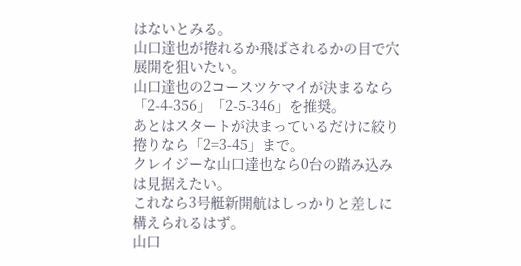はないとみる。
山口達也が捲れるか飛ばされるかの目で穴展開を狙いたい。
山口達也の2コースツケマイが決まるなら「2-4-356」「2-5-346」を推奨。
あとはスタートが決まっているだけに絞り捲りなら「2=3-45」まで。
クレイジーな山口達也なら0台の踏み込みは見据えたい。
これなら3号艇新開航はしっかりと差しに構えられるはず。
山口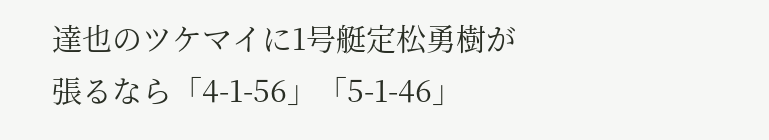達也のツケマイに1号艇定松勇樹が張るなら「4-1-56」「5-1-46」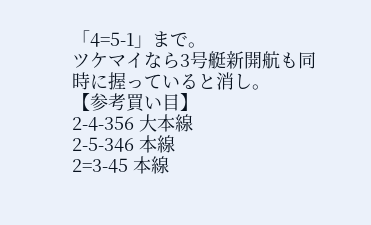「4=5-1」まで。
ツケマイなら3号艇新開航も同時に握っていると消し。
【参考買い目】
2-4-356 大本線
2-5-346 本線
2=3-45 本線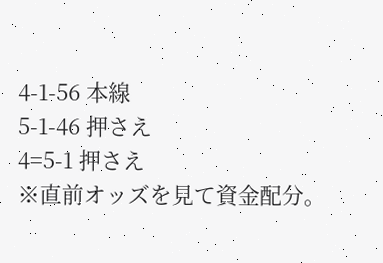4-1-56 本線
5-1-46 押さえ
4=5-1 押さえ
※直前オッズを見て資金配分。